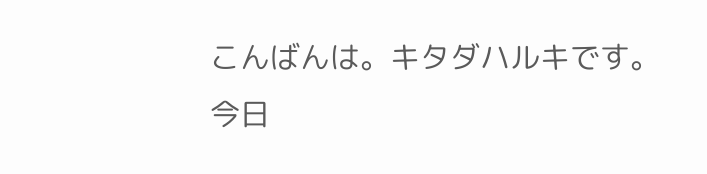こんばんは。キタダハルキです。
今日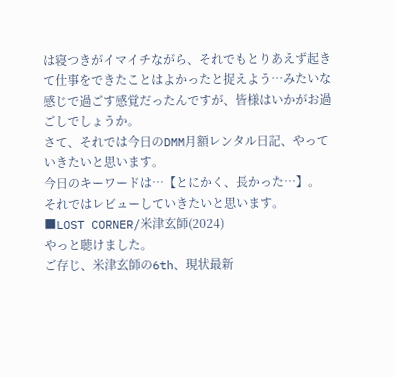は寝つきがイマイチながら、それでもとりあえず起きて仕事をできたことはよかったと捉えよう…みたいな感じで過ごす感覚だったんですが、皆様はいかがお過ごしでしょうか。
さて、それでは今日のDMM月額レンタル日記、やっていきたいと思います。
今日のキーワードは…【とにかく、長かった…】。
それではレビューしていきたいと思います。
■LOST CORNER/米津玄師(2024)
やっと聴けました。
ご存じ、米津玄師の6th、現状最新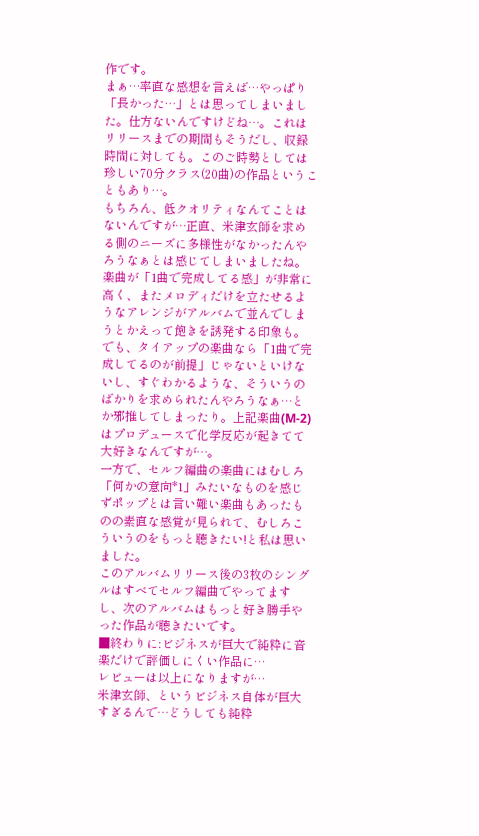作です。
まぁ…率直な感想を言えば…やっぱり「長かった…」とは思ってしまいました。仕方ないんですけどね…。これはリリースまでの期間もそうだし、収録時間に対しても。このご時勢としては珍しい70分クラス(20曲)の作品ということもあり…。
もちろん、低クオリティなんてことはないんですが…正直、米津玄師を求める側のニーズに多様性がなかったんやろうなぁとは感じてしまいましたね。
楽曲が「1曲で完成してる感」が非常に高く、またメロディだけを立たせるようなアレンジがアルバムで並んでしまうとかえって飽きを誘発する印象も。
でも、タイアップの楽曲なら「1曲で完成してるのが前提」じゃないといけないし、すぐわかるような、そういうのばかりを求められたんやろうなぁ…とか邪推してしまったり。上記楽曲(M-2)はプロデュースで化学反応が起きてて大好きなんですが…。
一方で、セルフ編曲の楽曲にはむしろ「何かの意向*1」みたいなものを感じずポップとは言い難い楽曲もあったものの素直な感覚が見られて、むしろこういうのをもっと聴きたい!と私は思いました。
このアルバムリリース後の3枚のシングルはすべてセルフ編曲でやってますし、次のアルバムはもっと好き勝手やった作品が聴きたいです。
■終わりに:ビジネスが巨大で純粋に音楽だけで評価しにくい作品に…
レビューは以上になりますが…
米津玄師、というビジネス自体が巨大すぎるんで…どうしても純粋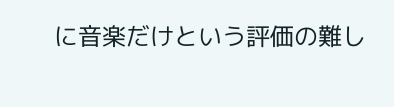に音楽だけという評価の難し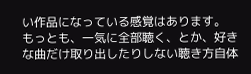い作品になっている感覚はあります。
もっとも、一気に全部聴く、とか、好きな曲だけ取り出したりしない聴き方自体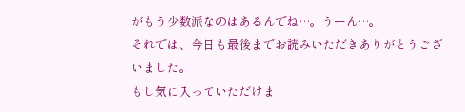がもう少数派なのはあるんでね…。うーん…。
それでは、今日も最後までお読みいただきありがとうございました。
もし気に入っていただけま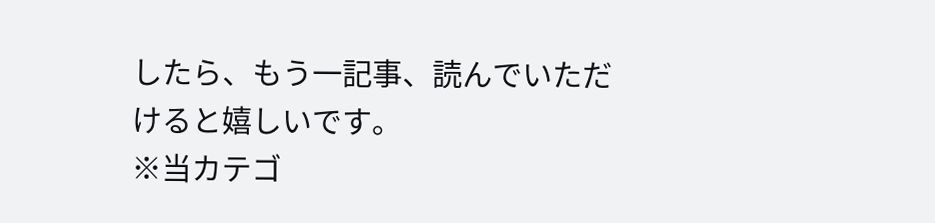したら、もう一記事、読んでいただけると嬉しいです。
※当カテゴ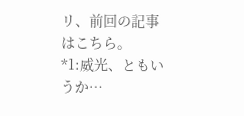リ、前回の記事はこちら。
*1:威光、ともいうか…